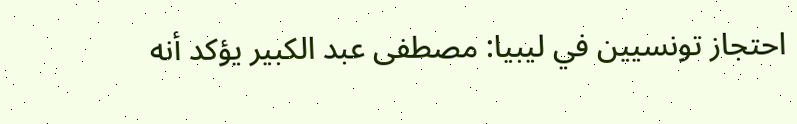احتجاز تونسيين في ليبيا: مصطفى عبد الكبير يؤكد أنه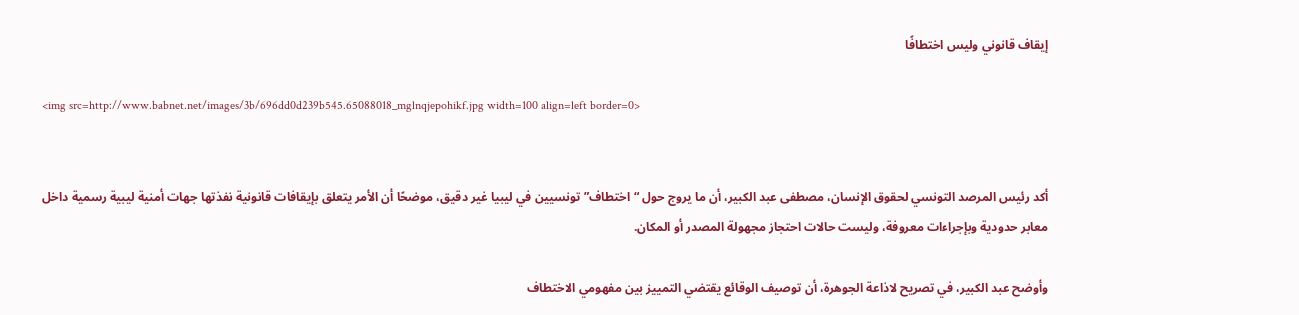إيقاف قانوني وليس اختطافًا

<img src=http://www.babnet.net/images/3b/696dd0d239b545.65088018_mglnqjepohikf.jpg width=100 align=left border=0>


أكد رئيس المرصد التونسي لحقوق الإنسان، مصطفى عبد الكبير، أن ما يروج حول “اختطاف” تونسيين في ليبيا غير دقيق، موضحًا أن الأمر يتعلق بإيقافات قانونية نفذتها جهات أمنية ليبية رسمية داخل معابر حدودية وبإجراءات معروفة، وليست حالات احتجاز مجهولة المصدر أو المكان.

وأوضح عبد الكبير، في تصريح لاذاعة الجوهرة، أن توصيف الوقائع يقتضي التمييز بين مفهومي الاختطاف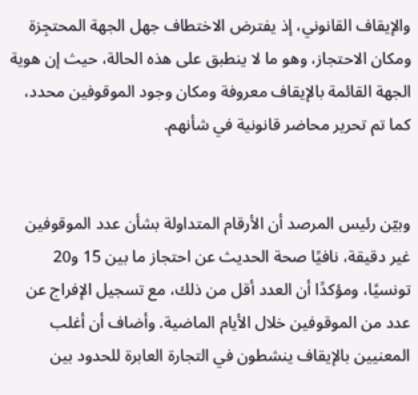والإيقاف القانوني، إذ يفترض الاختطاف جهل الجهة المحتجِزة ومكان الاحتجاز، وهو ما لا ينطبق على هذه الحالة، حيث إن هوية الجهة القائمة بالإيقاف معروفة ومكان وجود الموقوفين محدد، كما تم تحرير محاضر قانونية في شأنهم.


وبيّن رئيس المرصد أن الأرقام المتداولة بشأن عدد الموقوفين غير دقيقة، نافيًا صحة الحديث عن احتجاز ما بين 15 و20 تونسيًا، ومؤكدًا أن العدد أقل من ذلك، مع تسجيل الإفراج عن عدد من الموقوفين خلال الأيام الماضية. وأضاف أن أغلب المعنيين بالإيقاف ينشطون في التجارة العابرة للحدود بين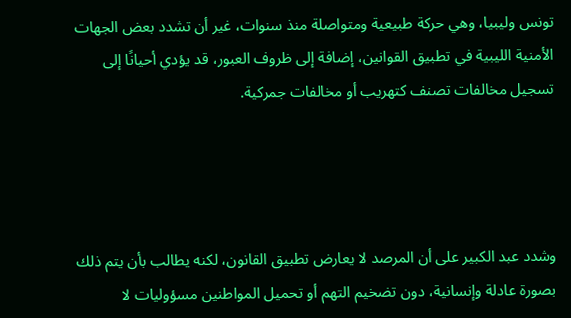تونس وليبيا، وهي حركة طبيعية ومتواصلة منذ سنوات، غير أن تشدد بعض الجهات الأمنية الليبية في تطبيق القوانين، إضافة إلى ظروف العبور، قد يؤدي أحيانًا إلى تسجيل مخالفات تصنف كتهريب أو مخالفات جمركية.




وشدد عبد الكبير على أن المرصد لا يعارض تطبيق القانون، لكنه يطالب بأن يتم ذلك بصورة عادلة وإنسانية، دون تضخيم التهم أو تحميل المواطنين مسؤوليات لا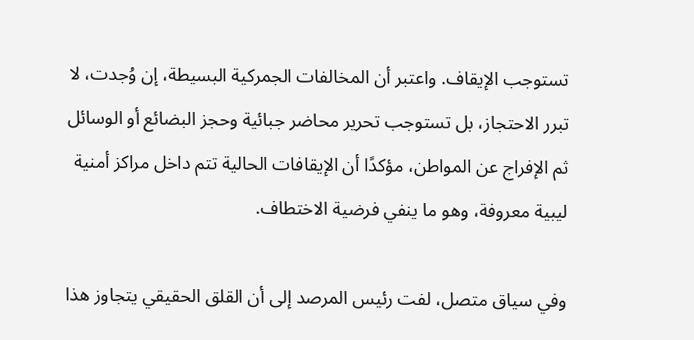تستوجب الإيقاف. واعتبر أن المخالفات الجمركية البسيطة، إن وُجدت، لا تبرر الاحتجاز، بل تستوجب تحرير محاضر جبائية وحجز البضائع أو الوسائل ثم الإفراج عن المواطن، مؤكدًا أن الإيقافات الحالية تتم داخل مراكز أمنية ليبية معروفة، وهو ما ينفي فرضية الاختطاف.

وفي سياق متصل، لفت رئيس المرصد إلى أن القلق الحقيقي يتجاوز هذا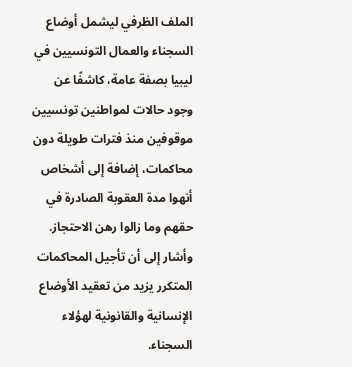الملف الظرفي ليشمل أوضاع السجناء والعمال التونسيين في ليبيا بصفة عامة، كاشفًا عن وجود حالات لمواطنين تونسيين موقوفين منذ فترات طويلة دون محاكمات، إضافة إلى أشخاص أنهوا مدة العقوبة الصادرة في حقهم وما زالوا رهن الاحتجاز. وأشار إلى أن تأجيل المحاكمات المتكرر يزيد من تعقيد الأوضاع الإنسانية والقانونية لهؤلاء السجناء.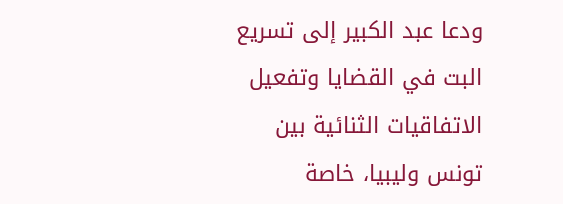ودعا عبد الكبير إلى تسريع البت في القضايا وتفعيل الاتفاقيات الثنائية بين تونس وليبيا، خاصة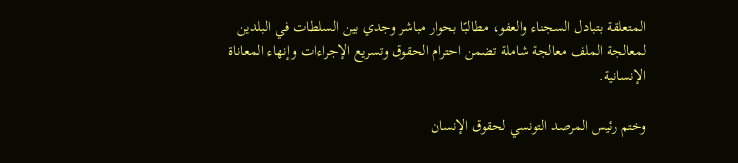المتعلقة بتبادل السجناء والعفو، مطالبًا بحوار مباشر وجدي بين السلطات في البلدين لمعالجة الملف معالجة شاملة تضمن احترام الحقوق وتسريع الإجراءات وإنهاء المعاناة الإنسانية.

وختم رئيس المرصد التونسي لحقوق الإنسان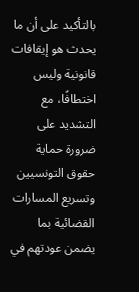بالتأكيد على أن ما يحدث هو إيقافات قانونية وليس اختطافًا، مع التشديد على ضرورة حماية حقوق التونسيين وتسريع المسارات القضائية بما يضمن عودتهم في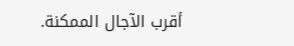أقرب الآجال الممكنة.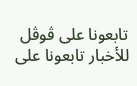تابعونا على ڤوڤل للأخبار تابعونا على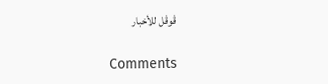ڤوڤل للأخبار

Comments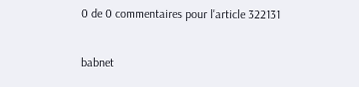0 de 0 commentaires pour l'article 322131

babnet